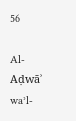56

Al-Aḍwāʾ waʾl-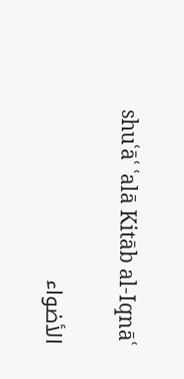shuʿāʿ ʿalā Kitāb al-Iqnāʿ

الأضواء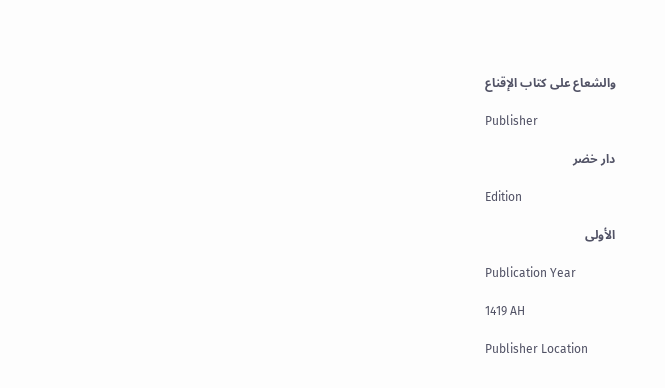والشعاع على كتاب الإقناع

Publisher

دار خضر

Edition

الأولى

Publication Year

1419 AH

Publisher Location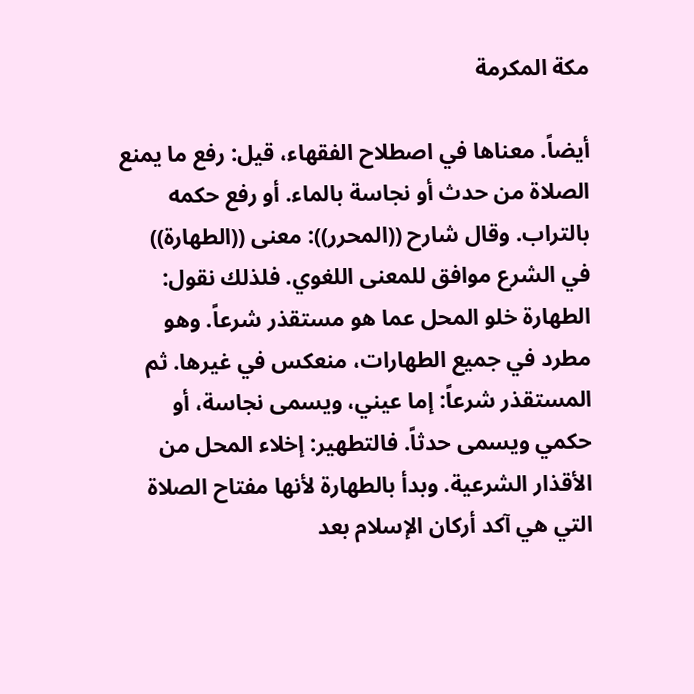مكة المكرمة

أيضاً. معناها في اصطلاح الفقهاء، قيل: رفع ما يمنع الصلاة من حدث أو نجاسة بالماء. أو رفع حكمه بالتراب. وقال شارح ((المحرر)): معنى ((الطهارة)) في الشرع موافق للمعنى اللغوي. فلذلك نقول: الطهارة خلو المحل عما هو مستقذر شرعاً. وهو مطرد في جميع الطهارات، منعكس في غيرها. ثم المستقذر شرعاً: إما عيني، ويسمى نجاسة، أو حكمي ويسمى حدثاً. فالتطهير: إخلاء المحل من الأقذار الشرعية. وبدأ بالطهارة لأنها مفتاح الصلاة التي هي آكد أركان الإسلام بعد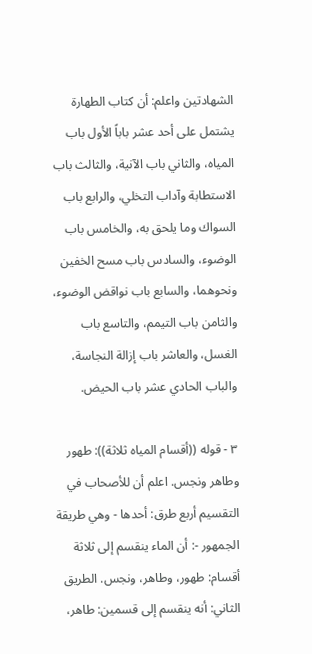الشهادتين واعلم: أن كتاب الطهارة يشتمل على أحد عشر باباً الأول باب المياه، والثاني باب الآنية، والثالث باب الاستطابة وآداب التخلي، والرابع باب السواك وما يلحق به، والخامس باب الوضوء، والسادس باب مسح الخفين ونحوهما، والسابع باب نواقض الوضوء، والثامن باب التيمم، والتاسع باب الغسل، والعاشر باب إزالة النجاسة، والباب الحادي عشر باب الحيض.

٣ - قوله ((أقسام المياه ثلاثة)): طهور وطاهر ونجس. اعلم أن للأصحاب في التقسيم أربع طرق: أحدها - وهي طريقة الجمهور -: أن الماء ينقسم إلى ثلاثة أقسام: طهور، وطاهر، ونجس. الطريق الثاني: أنه ينقسم إلى قسمين: طاهر،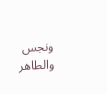ونجس والطاهر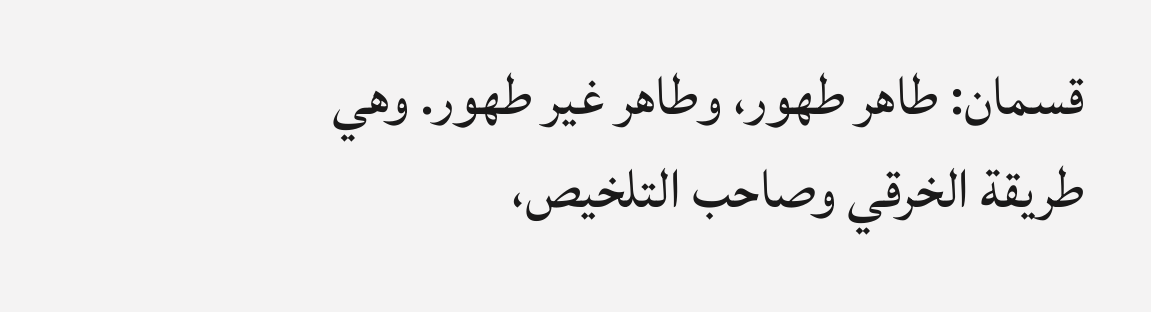قسمان: طاهر طهور، وطاهر غير طهور. وهي طريقة الخرقي وصاحب التلخيص،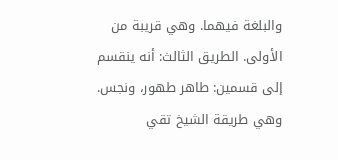والبلغة فيهما. وهي قريبة من الأولى. الطريق الثالث: أنه ينقسم إلى قسمين: طاهر طهور، ونجس. وهي طريقة الشيخ تقي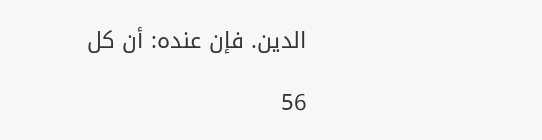الدين. فإن عنده: أن كل

56